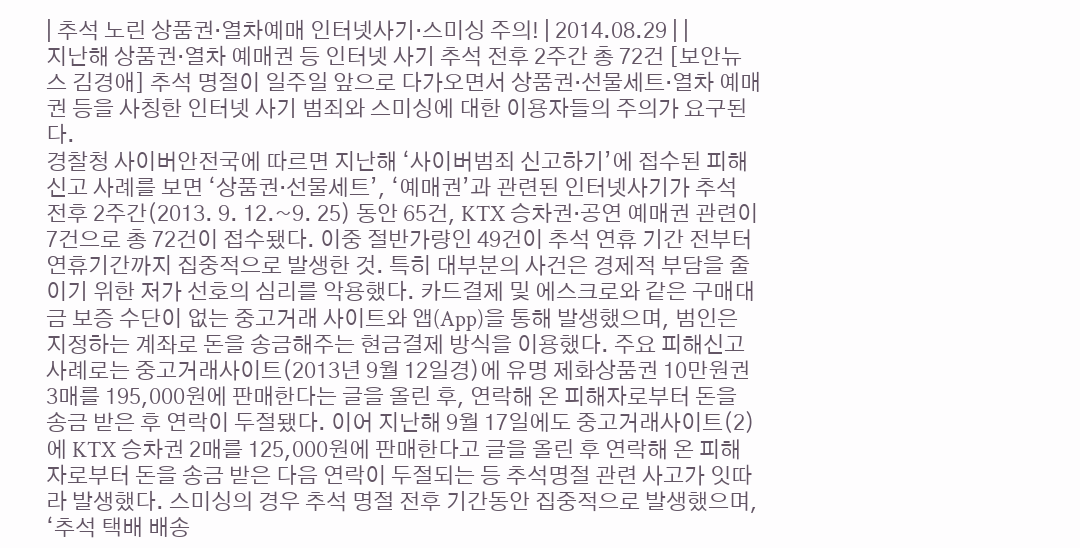| 추석 노린 상품권·열차예매 인터넷사기·스미싱 주의! | 2014.08.29 | |
지난해 상품권·열차 예매권 등 인터넷 사기 추석 전후 2주간 총 72건 [보안뉴스 김경애] 추석 명절이 일주일 앞으로 다가오면서 상품권·선물세트·열차 예매권 등을 사칭한 인터넷 사기 범죄와 스미싱에 대한 이용자들의 주의가 요구된다.
경찰청 사이버안전국에 따르면 지난해 ‘사이버범죄 신고하기’에 접수된 피해신고 사례를 보면 ‘상품권·선물세트’, ‘예매권’과 관련된 인터넷사기가 추석 전후 2주간(2013. 9. 12.~9. 25) 동안 65건, KTX 승차권·공연 예매권 관련이 7건으로 총 72건이 접수됐다. 이중 절반가량인 49건이 추석 연휴 기간 전부터 연휴기간까지 집중적으로 발생한 것. 특히 대부분의 사건은 경제적 부담을 줄이기 위한 저가 선호의 심리를 악용했다. 카드결제 및 에스크로와 같은 구매대금 보증 수단이 없는 중고거래 사이트와 앱(App)을 통해 발생했으며, 범인은 지정하는 계좌로 돈을 송금해주는 현금결제 방식을 이용했다. 주요 피해신고 사례로는 중고거래사이트(2013년 9월 12일경)에 유명 제화상품권 10만원권 3매를 195,000원에 판매한다는 글을 올린 후, 연락해 온 피해자로부터 돈을 송금 받은 후 연락이 두절됐다. 이어 지난해 9월 17일에도 중고거래사이트(2)에 KTX 승차권 2매를 125,000원에 판매한다고 글을 올린 후 연락해 온 피해자로부터 돈을 송금 받은 다음 연락이 두절되는 등 추석명절 관련 사고가 잇따라 발생했다. 스미싱의 경우 추석 명절 전후 기간동안 집중적으로 발생했으며, ‘추석 택배 배송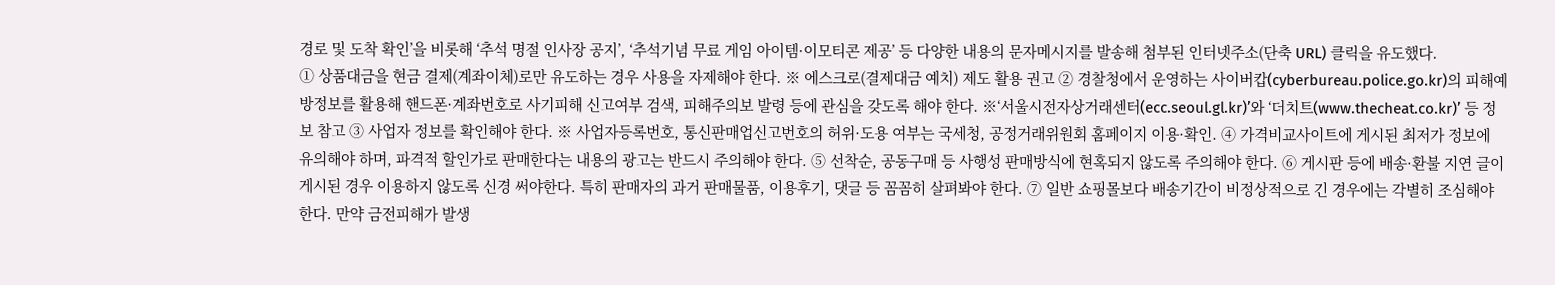경로 및 도착 확인’을 비롯해 ‘추석 명절 인사장 공지’, ‘추석기념 무료 게임 아이템·이모티콘 제공’ 등 다양한 내용의 문자메시지를 발송해 첨부된 인터넷주소(단축 URL) 클릭을 유도했다.
① 상품대금을 현금 결제(계좌이체)로만 유도하는 경우 사용을 자제해야 한다. ※ 에스크로(결제대금 예치) 제도 활용 권고 ② 경찰청에서 운영하는 사이버캅(cyberbureau.police.go.kr)의 피해예방정보를 활용해 핸드폰·계좌번호로 사기피해 신고여부 검색, 피해주의보 발령 등에 관심을 갖도록 해야 한다. ※‘서울시전자상거래센터(ecc.seoul.gl.kr)’와 ‘더치트(www.thecheat.co.kr)’ 등 정보 참고 ③ 사업자 정보를 확인해야 한다. ※ 사업자등록번호, 통신판매업신고번호의 허위·도용 여부는 국세청, 공정거래위원회 홈페이지 이용·확인. ④ 가격비교사이트에 게시된 최저가 정보에 유의해야 하며, 파격적 할인가로 판매한다는 내용의 광고는 반드시 주의해야 한다. ⑤ 선착순, 공동구매 등 사행성 판매방식에 현혹되지 않도록 주의해야 한다. ⑥ 게시판 등에 배송·환불 지연 글이 게시된 경우 이용하지 않도록 신경 써야한다. 특히 판매자의 과거 판매물품, 이용후기, 댓글 등 꼼꼼히 살펴봐야 한다. ⑦ 일반 쇼핑몰보다 배송기간이 비정상적으로 긴 경우에는 각별히 조심해야 한다. 만약 금전피해가 발생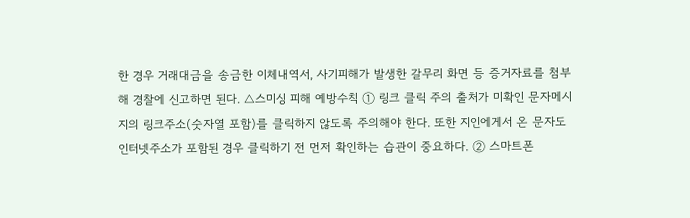한 경우 거래대금을 송금한 이체내역서, 사기피해가 발생한 갈무리 화면 등 증거자료를 첨부해 경찰에 신고하면 된다. △스미싱 피해 예방수칙 ① 링크 클릭 주의 출처가 미확인 문자메시지의 링크주소(숫자열 포함)를 클릭하지 않도록 주의해야 한다. 또한 지인에게서 온 문자도 인터넷주소가 포함된 경우 클릭하기 전 먼저 확인하는 습관이 중요하다. ② 스마트폰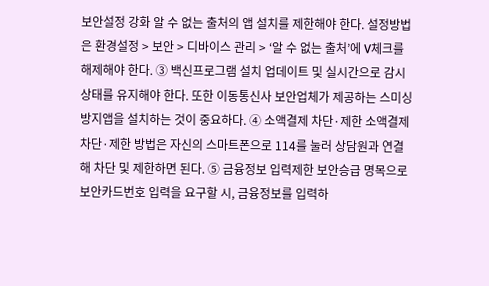보안설정 강화 알 수 없는 출처의 앱 설치를 제한해야 한다. 설정방법은 환경설정 > 보안 > 디바이스 관리 > ‘알 수 없는 출처’에 V체크를 해제해야 한다. ③ 백신프로그램 설치 업데이트 및 실시간으로 감시상태를 유지해야 한다. 또한 이동통신사 보안업체가 제공하는 스미싱 방지앱을 설치하는 것이 중요하다. ④ 소액결제 차단·제한 소액결제 차단·제한 방법은 자신의 스마트폰으로 114를 눌러 상담원과 연결해 차단 및 제한하면 된다. ⑤ 금융정보 입력제한 보안승급 명목으로 보안카드번호 입력을 요구할 시, 금융정보를 입력하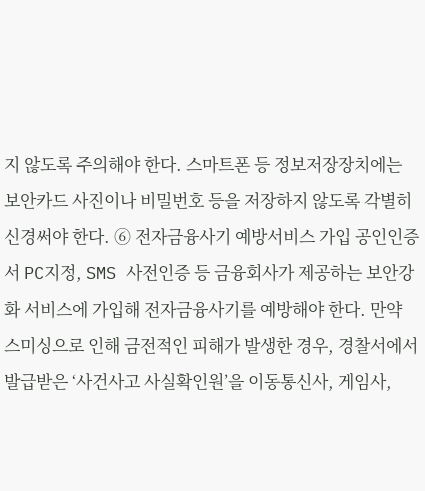지 않도록 주의해야 한다. 스마트폰 등 정보저장장치에는 보안카드 사진이나 비밀번호 등을 저장하지 않도록 각별히 신경써야 한다. ⑥ 전자금융사기 예방서비스 가입 공인인증서 PC지정, SMS 사전인증 등 금융회사가 제공하는 보안강화 서비스에 가입해 전자금융사기를 예방해야 한다. 만약 스미싱으로 인해 금전적인 피해가 발생한 경우, 경찰서에서 발급받은 ‘사건사고 사실확인원’을 이동통신사, 게임사,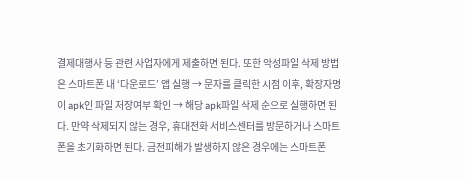결제대행사 등 관련 사업자에게 제출하면 된다. 또한 악성파일 삭제 방법은 스마트폰 내 ‘다운로드’ 앱 실행 → 문자를 클릭한 시점 이후, 확장자명이 apk인 파일 저장여부 확인 → 해당 apk파일 삭제 순으로 실행하면 된다. 만약 삭제되지 않는 경우, 휴대전화 서비스센터를 방문하거나 스마트폰을 초기화하면 된다. 금전피해가 발생하지 않은 경우에는 스마트폰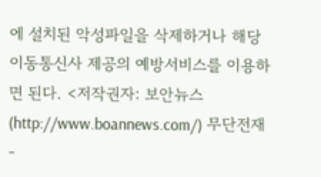에 설치된 악성파일을 삭제하거나 해당 이동통신사 제공의 예방서비스를 이용하면 된다. <저작권자: 보안뉴스(http://www.boannews.com/) 무단전재-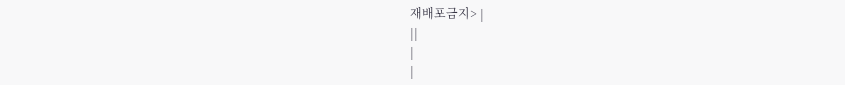재배포금지> |
||
|
|